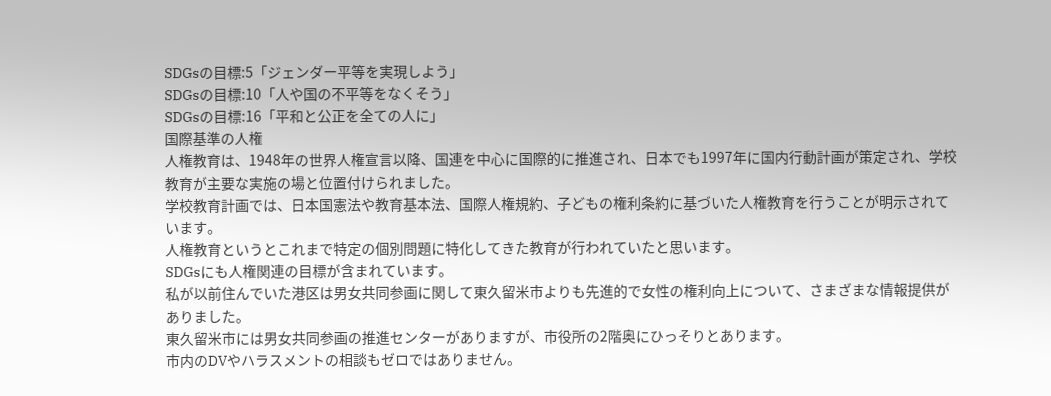SDGsの目標:5「ジェンダー平等を実現しよう」
SDGsの目標:10「人や国の不平等をなくそう」
SDGsの目標:16「平和と公正を全ての人に」
国際基準の人権
人権教育は、1948年の世界人権宣言以降、国連を中心に国際的に推進され、日本でも1997年に国内行動計画が策定され、学校教育が主要な実施の場と位置付けられました。
学校教育計画では、日本国憲法や教育基本法、国際人権規約、子どもの権利条約に基づいた人権教育を行うことが明示されています。
人権教育というとこれまで特定の個別問題に特化してきた教育が行われていたと思います。
SDGsにも人権関連の目標が含まれています。
私が以前住んでいた港区は男女共同参画に関して東久留米市よりも先進的で女性の権利向上について、さまざまな情報提供がありました。
東久留米市には男女共同参画の推進センターがありますが、市役所の2階奥にひっそりとあります。
市内のDVやハラスメントの相談もゼロではありません。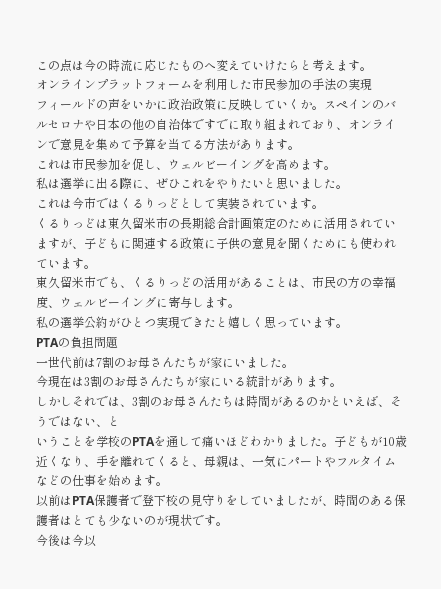この点は今の時流に応じたものへ変えていけたらと考えます。
オンラインプラットフォームを利用した市民参加の手法の実現
フィールドの声をいかに政治政策に反映していくか。スペインのバルセロナや日本の他の自治体ですでに取り組まれており、オンラインで意見を集めて予算を当てる方法があります。
これは市民参加を促し、ウェルビーイングを高めます。
私は選挙に出る際に、ぜひこれをやりたいと思いました。
これは今市ではくるりっどとして実装されています。
くるりっどは東久留米市の長期総合計画策定のために活用されていますが、子どもに関連する政策に子供の意見を聞くためにも使われています。
東久留米市でも、くるりっどの活用があることは、市民の方の幸福度、ウェルビーイングに寄与します。
私の選挙公約がひとつ実現できたと嬉しく思っています。
PTAの負担問題
一世代前は7割のお母さんたちが家にいました。
今現在は3割のお母さんたちが家にいる統計があります。
しかしそれでは、3割のお母さんたちは時間があるのかといえば、そうではない、と
いうことを学校のPTAを通して痛いほどわかりました。子どもが10歳近くなり、手を離れてくると、母親は、一気にパートやフルタイムなどの仕事を始めます。
以前はPTA保護者で登下校の見守りをしていましたが、時間のある保護者はとても少ないのが現状です。
今後は今以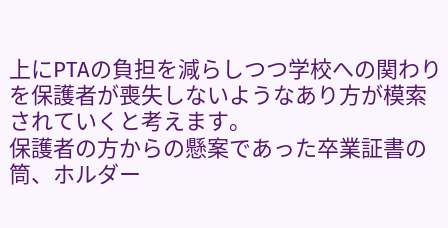上にPTAの負担を減らしつつ学校への関わりを保護者が喪失しないようなあり方が模索されていくと考えます。
保護者の方からの懸案であった卒業証書の筒、ホルダー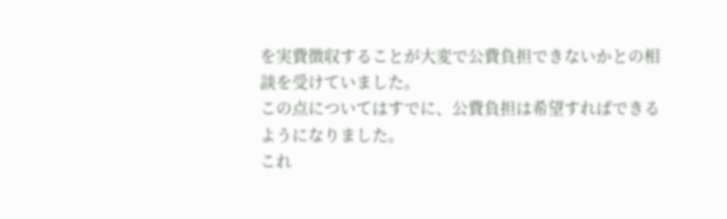を実費徴収することが大変で公費負担できないかとの相談を受けていました。
この点についてはすでに、公費負担は希望すればできるようになりました。
これ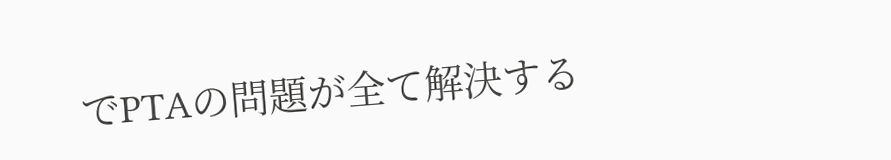でPTAの問題が全て解決する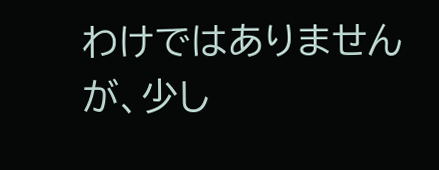わけではありませんが、少し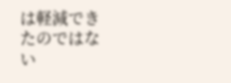は軽減できたのではない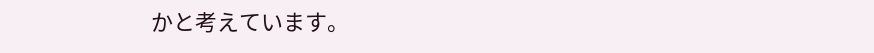かと考えています。